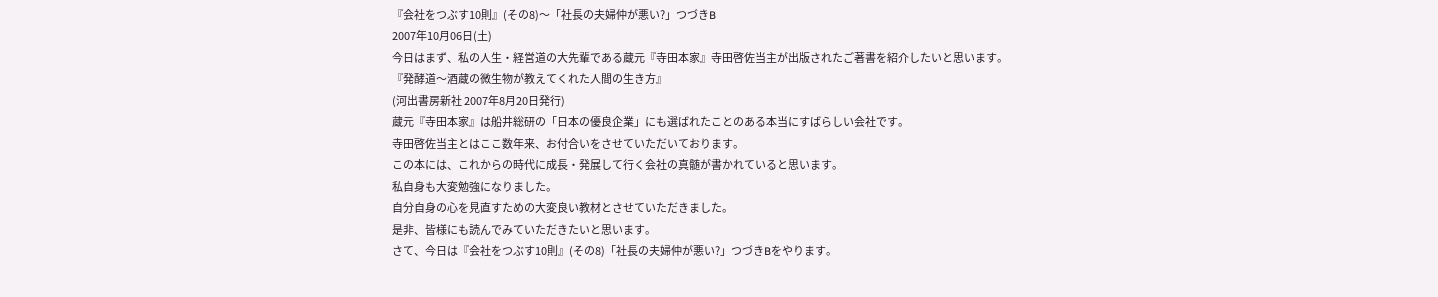『会社をつぶす10則』(その8)〜「社長の夫婦仲が悪い?」つづきB
2007年10月06日(土)
今日はまず、私の人生・経営道の大先輩である蔵元『寺田本家』寺田啓佐当主が出版されたご著書を紹介したいと思います。
『発酵道〜酒蔵の微生物が教えてくれた人間の生き方』
(河出書房新社 2007年8月20日発行)
蔵元『寺田本家』は船井総研の「日本の優良企業」にも選ばれたことのある本当にすばらしい会社です。
寺田啓佐当主とはここ数年来、お付合いをさせていただいております。
この本には、これからの時代に成長・発展して行く会社の真髄が書かれていると思います。
私自身も大変勉強になりました。
自分自身の心を見直すための大変良い教材とさせていただきました。
是非、皆様にも読んでみていただきたいと思います。
さて、今日は『会社をつぶす10則』(その8)「社長の夫婦仲が悪い?」つづきBをやります。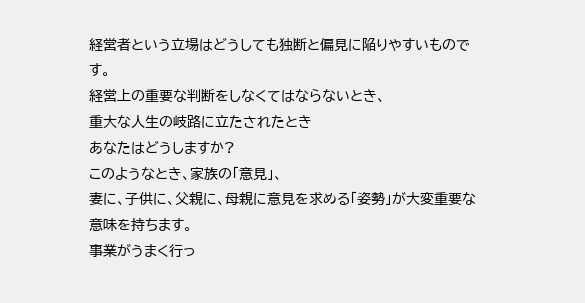経営者という立場はどうしても独断と偏見に陥りやすいものです。
経営上の重要な判断をしなくてはならないとき、
重大な人生の岐路に立たされたとき
あなたはどうしますか?
このようなとき、家族の「意見」、
妻に、子供に、父親に、母親に意見を求める「姿勢」が大変重要な意味を持ちます。
事業がうまく行っ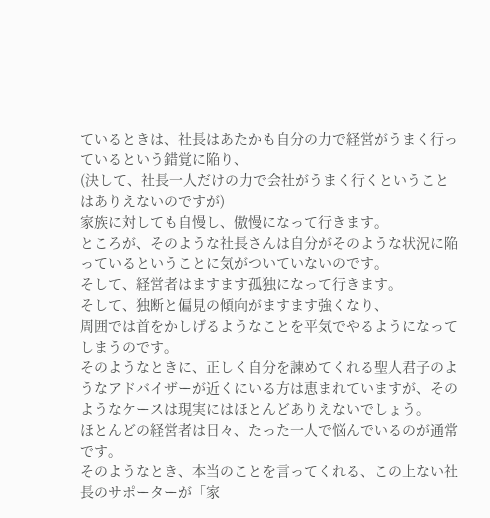ているときは、社長はあたかも自分の力で経営がうまく行っているという錯覚に陥り、
(決して、社長一人だけの力で会社がうまく行くということはありえないのですが)
家族に対しても自慢し、傲慢になって行きます。
ところが、そのような社長さんは自分がそのような状況に陥っているということに気がついていないのです。
そして、経営者はますます孤独になって行きます。
そして、独断と偏見の傾向がますます強くなり、
周囲では首をかしげるようなことを平気でやるようになってしまうのです。
そのようなときに、正しく自分を諫めてくれる聖人君子のようなアドバイザーが近くにいる方は恵まれていますが、そのようなケースは現実にはほとんどありえないでしょう。
ほとんどの経営者は日々、たった一人で悩んでいるのが通常です。
そのようなとき、本当のことを言ってくれる、この上ない社長のサポーターが「家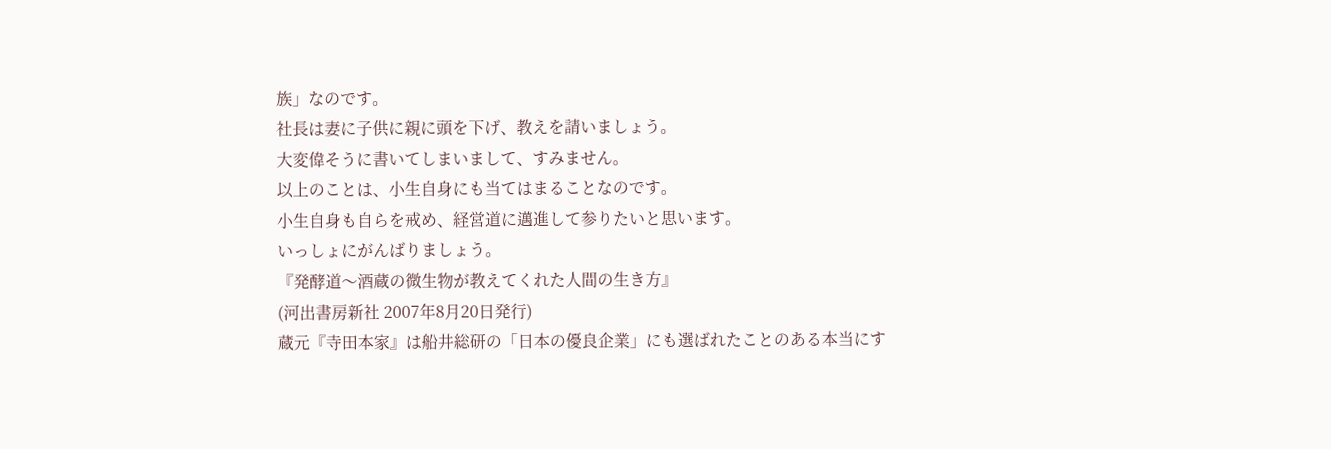族」なのです。
社長は妻に子供に親に頭を下げ、教えを請いましょう。
大変偉そうに書いてしまいまして、すみません。
以上のことは、小生自身にも当てはまることなのです。
小生自身も自らを戒め、経営道に邁進して参りたいと思います。
いっしょにがんばりましょう。
『発酵道〜酒蔵の微生物が教えてくれた人間の生き方』
(河出書房新社 2007年8月20日発行)
蔵元『寺田本家』は船井総研の「日本の優良企業」にも選ばれたことのある本当にす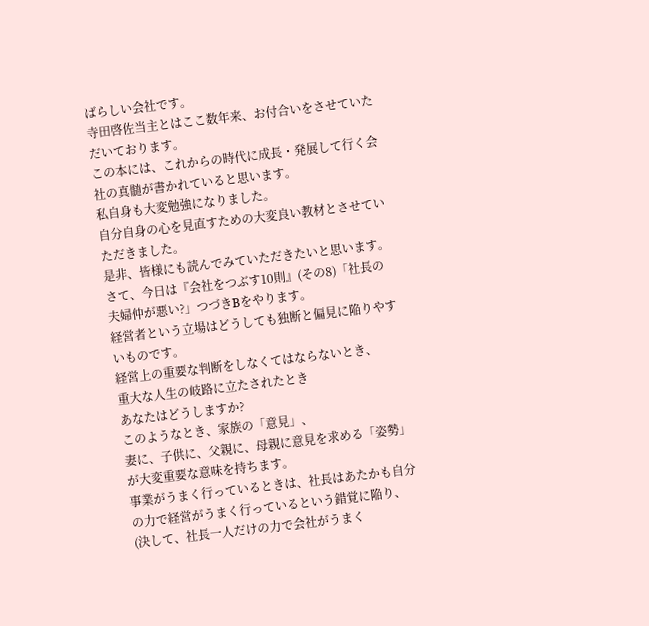ばらしい会社です。
寺田啓佐当主とはここ数年来、お付合いをさせていただいております。
この本には、これからの時代に成長・発展して行く会社の真髄が書かれていると思います。
私自身も大変勉強になりました。
自分自身の心を見直すための大変良い教材とさせていただきました。
是非、皆様にも読んでみていただきたいと思います。
さて、今日は『会社をつぶす10則』(その8)「社長の夫婦仲が悪い?」つづきBをやります。
経営者という立場はどうしても独断と偏見に陥りやすいものです。
経営上の重要な判断をしなくてはならないとき、
重大な人生の岐路に立たされたとき
あなたはどうしますか?
このようなとき、家族の「意見」、
妻に、子供に、父親に、母親に意見を求める「姿勢」が大変重要な意味を持ちます。
事業がうまく行っているときは、社長はあたかも自分の力で経営がうまく行っているという錯覚に陥り、
(決して、社長一人だけの力で会社がうまく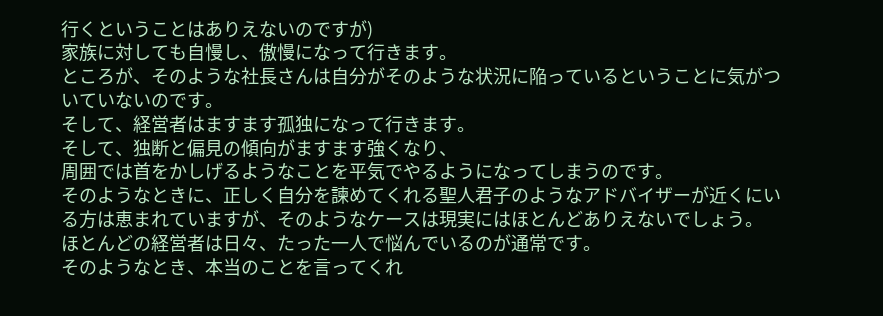行くということはありえないのですが)
家族に対しても自慢し、傲慢になって行きます。
ところが、そのような社長さんは自分がそのような状況に陥っているということに気がついていないのです。
そして、経営者はますます孤独になって行きます。
そして、独断と偏見の傾向がますます強くなり、
周囲では首をかしげるようなことを平気でやるようになってしまうのです。
そのようなときに、正しく自分を諫めてくれる聖人君子のようなアドバイザーが近くにいる方は恵まれていますが、そのようなケースは現実にはほとんどありえないでしょう。
ほとんどの経営者は日々、たった一人で悩んでいるのが通常です。
そのようなとき、本当のことを言ってくれ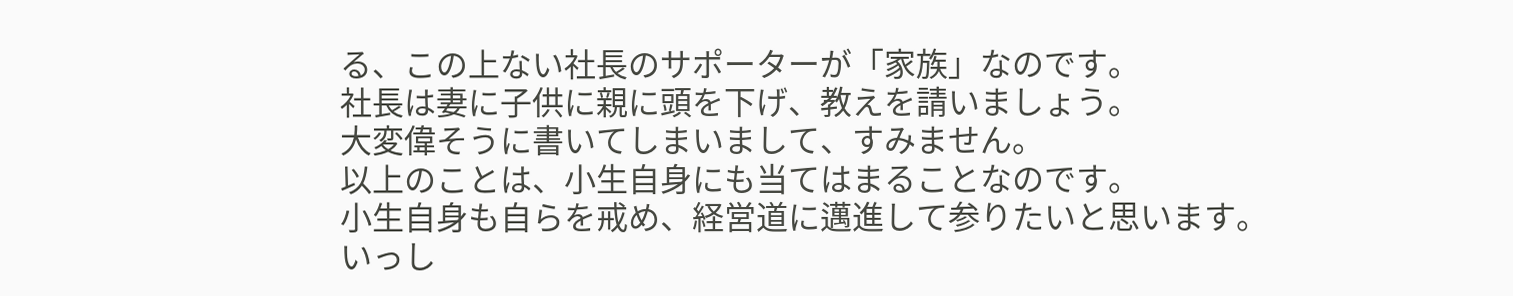る、この上ない社長のサポーターが「家族」なのです。
社長は妻に子供に親に頭を下げ、教えを請いましょう。
大変偉そうに書いてしまいまして、すみません。
以上のことは、小生自身にも当てはまることなのです。
小生自身も自らを戒め、経営道に邁進して参りたいと思います。
いっし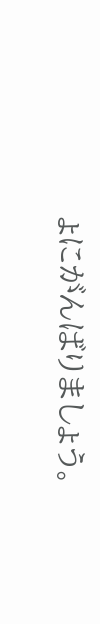ょにがんばりましょう。